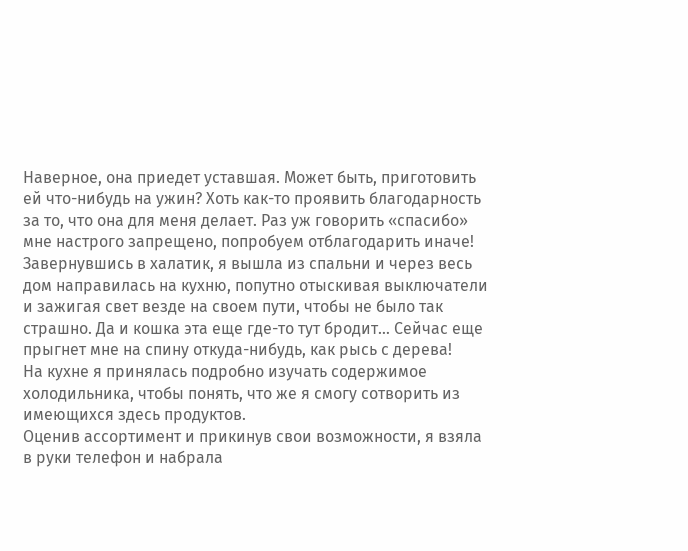Наверное, она приедет уставшая. Может быть, приготовить ей что-нибудь на ужин? Хоть как-то проявить благодарность за то, что она для меня делает. Раз уж говорить «спасибо» мне настрого запрещено, попробуем отблагодарить иначе!
Завернувшись в халатик, я вышла из спальни и через весь дом направилась на кухню, попутно отыскивая выключатели и зажигая свет везде на своем пути, чтобы не было так страшно. Да и кошка эта еще где-то тут бродит… Сейчас еще прыгнет мне на спину откуда-нибудь, как рысь с дерева!
На кухне я принялась подробно изучать содержимое холодильника, чтобы понять, что же я смогу сотворить из имеющихся здесь продуктов.
Оценив ассортимент и прикинув свои возможности, я взяла в руки телефон и набрала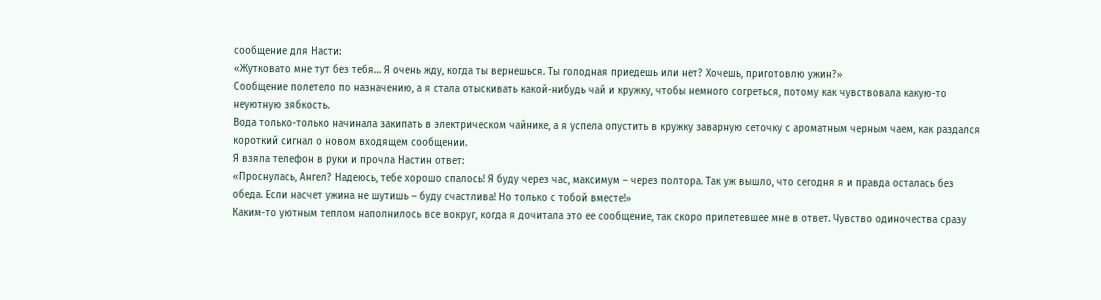сообщение для Насти:
«Жутковато мне тут без тебя… Я очень жду, когда ты вернешься. Ты голодная приедешь или нет? Хочешь, приготовлю ужин?»
Сообщение полетело по назначению, а я стала отыскивать какой-нибудь чай и кружку, чтобы немного согреться, потому как чувствовала какую-то неуютную зябкость.
Вода только-только начинала закипать в электрическом чайнике, а я успела опустить в кружку заварную сеточку с ароматным черным чаем, как раздался короткий сигнал о новом входящем сообщении.
Я взяла телефон в руки и прочла Настин ответ:
«Проснулась, Ангел? Надеюсь, тебе хорошо спалось! Я буду через час, максимум – через полтора. Так уж вышло, что сегодня я и правда осталась без обеда. Если насчет ужина не шутишь – буду счастлива! Но только с тобой вместе!»
Каким-то уютным теплом наполнилось все вокруг, когда я дочитала это ее сообщение, так скоро прилетевшее мне в ответ. Чувство одиночества сразу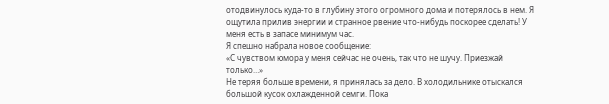отодвинулось куда-то в глубину этого огромного дома и потерялось в нем. Я ощутила прилив энергии и странное рвение что-нибудь поскорее сделать! У меня есть в запасе минимум час.
Я спешно набрала новое сообщение:
«С чувством юмора у меня сейчас не очень, так что не шучу. Приезжай только…»
Не теряя больше времени, я принялась за дело. В холодильнике отыскался большой кусок охлажденной семги. Пока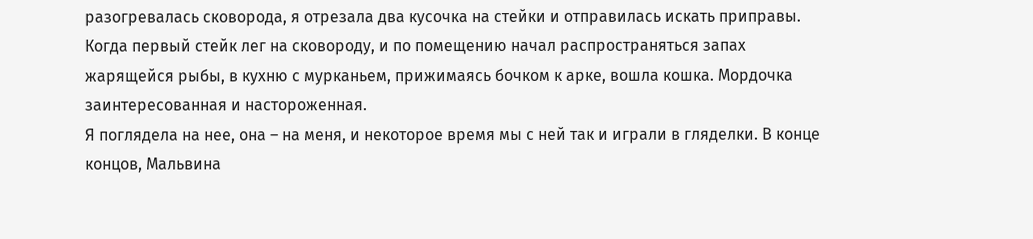разогревалась сковорода, я отрезала два кусочка на стейки и отправилась искать приправы.
Когда первый стейк лег на сковороду, и по помещению начал распространяться запах жарящейся рыбы, в кухню с мурканьем, прижимаясь бочком к арке, вошла кошка. Мордочка заинтересованная и настороженная.
Я поглядела на нее, она – на меня, и некоторое время мы с ней так и играли в гляделки. В конце концов, Мальвина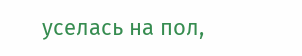уселась на пол,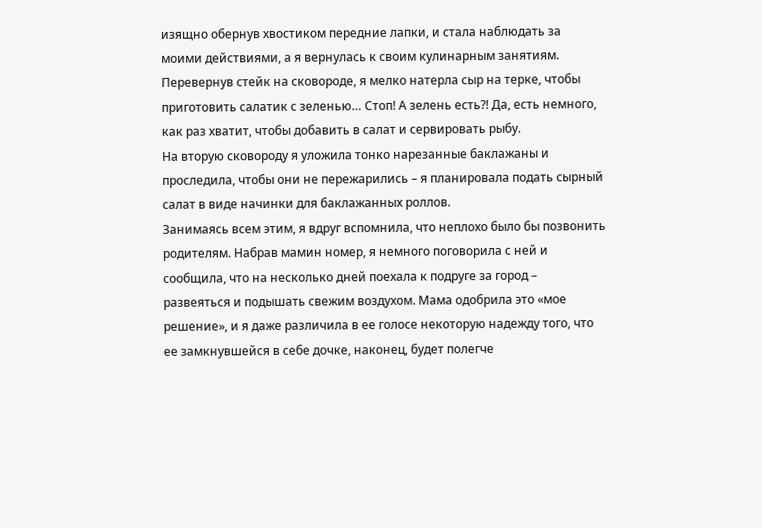изящно обернув хвостиком передние лапки, и стала наблюдать за моими действиями, а я вернулась к своим кулинарным занятиям.
Перевернув стейк на сковороде, я мелко натерла сыр на терке, чтобы приготовить салатик с зеленью… Стоп! А зелень есть?! Да, есть немного, как раз хватит, чтобы добавить в салат и сервировать рыбу.
На вторую сковороду я уложила тонко нарезанные баклажаны и проследила, чтобы они не пережарились – я планировала подать сырный салат в виде начинки для баклажанных роллов.
Занимаясь всем этим, я вдруг вспомнила, что неплохо было бы позвонить родителям. Набрав мамин номер, я немного поговорила с ней и сообщила, что на несколько дней поехала к подруге за город – развеяться и подышать свежим воздухом. Мама одобрила это «мое решение», и я даже различила в ее голосе некоторую надежду того, что ее замкнувшейся в себе дочке, наконец, будет полегче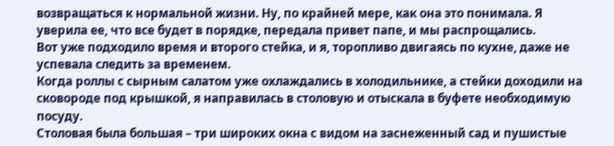возвращаться к нормальной жизни. Ну, по крайней мере, как она это понимала. Я уверила ее, что все будет в порядке, передала привет папе, и мы распрощались.
Вот уже подходило время и второго стейка, и я, торопливо двигаясь по кухне, даже не успевала следить за временем.
Когда роллы с сырным салатом уже охлаждались в холодильнике, а стейки доходили на сковороде под крышкой, я направилась в столовую и отыскала в буфете необходимую посуду.
Столовая была большая – три широких окна с видом на заснеженный сад и пушистые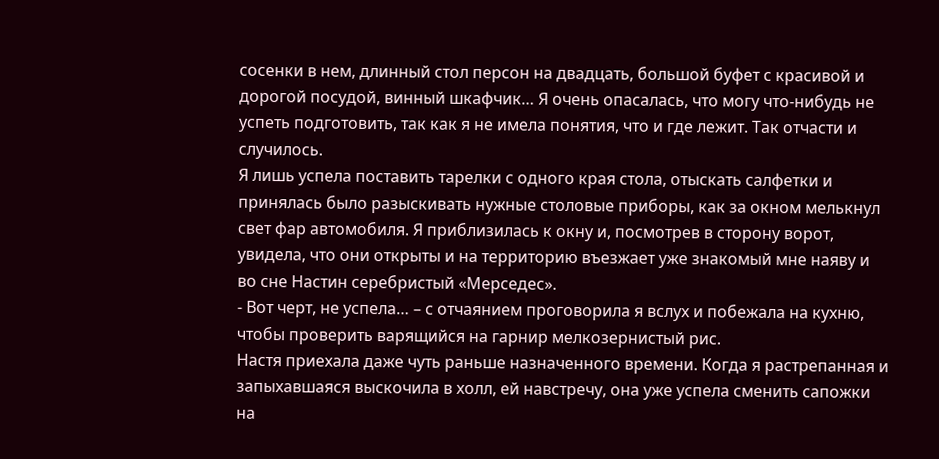сосенки в нем, длинный стол персон на двадцать, большой буфет с красивой и дорогой посудой, винный шкафчик… Я очень опасалась, что могу что-нибудь не успеть подготовить, так как я не имела понятия, что и где лежит. Так отчасти и случилось.
Я лишь успела поставить тарелки с одного края стола, отыскать салфетки и принялась было разыскивать нужные столовые приборы, как за окном мелькнул свет фар автомобиля. Я приблизилась к окну и, посмотрев в сторону ворот, увидела, что они открыты и на территорию въезжает уже знакомый мне наяву и во сне Настин серебристый «Мерседес».
- Вот черт, не успела… – с отчаянием проговорила я вслух и побежала на кухню, чтобы проверить варящийся на гарнир мелкозернистый рис.
Настя приехала даже чуть раньше назначенного времени. Когда я растрепанная и запыхавшаяся выскочила в холл, ей навстречу, она уже успела сменить сапожки на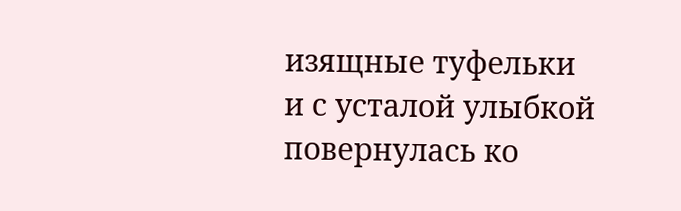изящные туфельки и с усталой улыбкой повернулась ко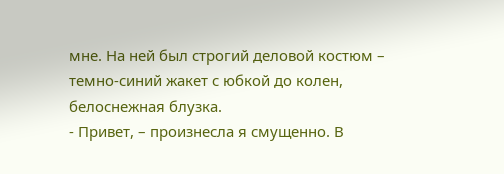мне. На ней был строгий деловой костюм – темно-синий жакет с юбкой до колен, белоснежная блузка.
- Привет, – произнесла я смущенно. В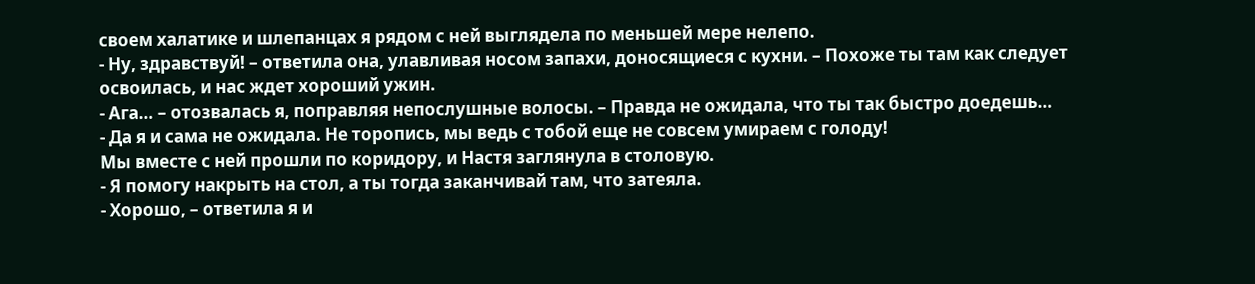своем халатике и шлепанцах я рядом с ней выглядела по меньшей мере нелепо.
- Ну, здравствуй! – ответила она, улавливая носом запахи, доносящиеся с кухни. – Похоже ты там как следует освоилась, и нас ждет хороший ужин.
- Ага… – отозвалась я, поправляя непослушные волосы. – Правда не ожидала, что ты так быстро доедешь…
- Да я и сама не ожидала. Не торопись, мы ведь с тобой еще не совсем умираем с голоду!
Мы вместе с ней прошли по коридору, и Настя заглянула в столовую.
- Я помогу накрыть на стол, а ты тогда заканчивай там, что затеяла.
- Хорошо, – ответила я и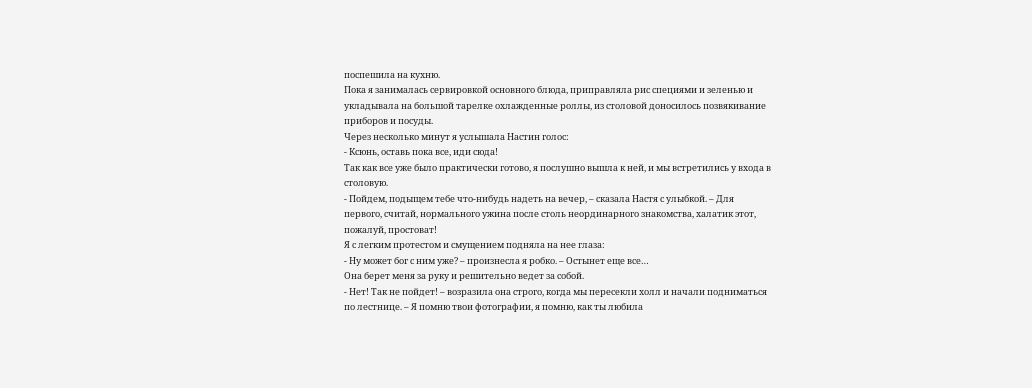поспешила на кухню.
Пока я занималась сервировкой основного блюда, приправляла рис специями и зеленью и укладывала на большой тарелке охлажденные роллы, из столовой доносилось позвякивание приборов и посуды.
Через несколько минут я услышала Настин голос:
- Ксюнь, оставь пока все, иди сюда!
Так как все уже было практически готово, я послушно вышла к ней, и мы встретились у входа в столовую.
- Пойдем, подыщем тебе что-нибудь надеть на вечер, – сказала Настя с улыбкой. – Для первого, считай, нормального ужина после столь неординарного знакомства, халатик этот, пожалуй, простоват!
Я с легким протестом и смущением подняла на нее глаза:
- Ну может бог с ним уже? – произнесла я робко. – Остынет еще все…
Она берет меня за руку и решительно ведет за собой.
- Нет! Так не пойдет! – возразила она строго, когда мы пересекли холл и начали подниматься по лестнице. – Я помню твои фотографии, я помню, как ты любила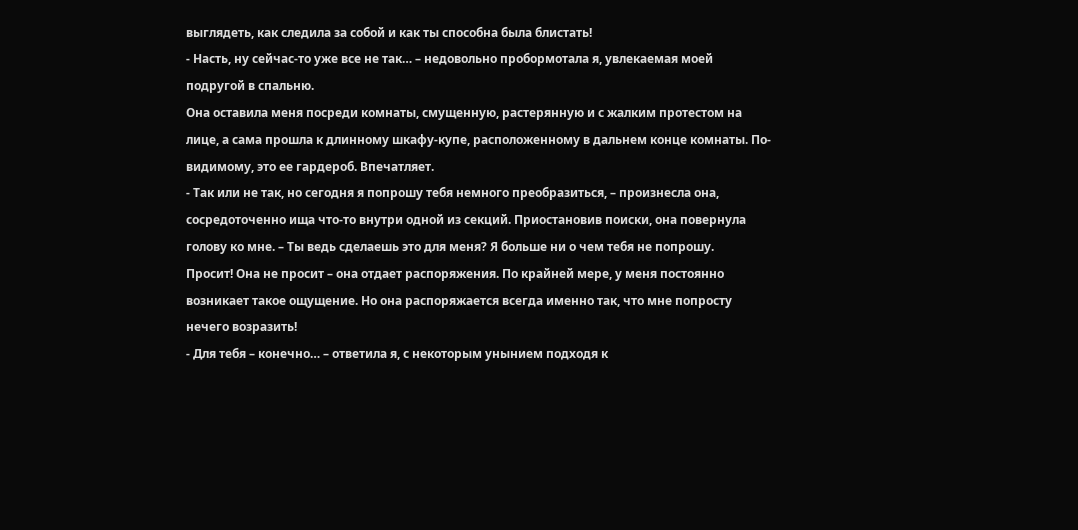выглядеть, как следила за собой и как ты способна была блистать!
- Насть, ну сейчас-то уже все не так… – недовольно пробормотала я, увлекаемая моей подругой в спальню.
Она оставила меня посреди комнаты, смущенную, растерянную и с жалким протестом на лице, а сама прошла к длинному шкафу-купе, расположенному в дальнем конце комнаты. По-видимому, это ее гардероб. Впечатляет.
- Так или не так, но сегодня я попрошу тебя немного преобразиться, – произнесла она, сосредоточенно ища что-то внутри одной из секций. Приостановив поиски, она повернула голову ко мне. – Ты ведь сделаешь это для меня? Я больше ни о чем тебя не попрошу.
Просит! Она не просит – она отдает распоряжения. По крайней мере, у меня постоянно возникает такое ощущение. Но она распоряжается всегда именно так, что мне попросту нечего возразить!
- Для тебя – конечно… – ответила я, с некоторым унынием подходя к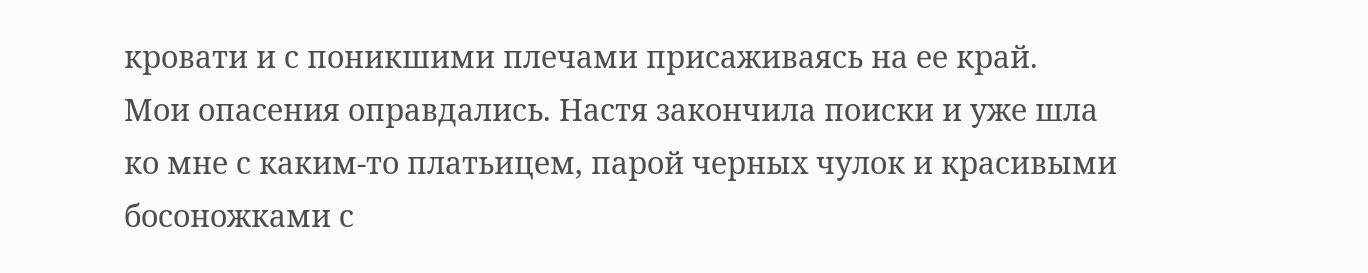кровати и с поникшими плечами присаживаясь на ее край.
Мои опасения оправдались. Настя закончила поиски и уже шла ко мне с каким-то платьицем, парой черных чулок и красивыми босоножками с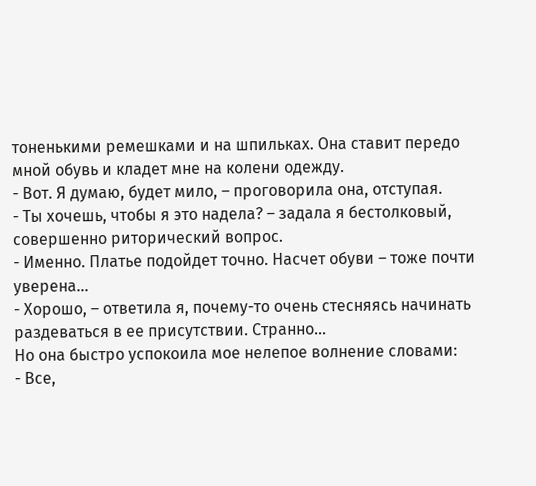тоненькими ремешками и на шпильках. Она ставит передо мной обувь и кладет мне на колени одежду.
- Вот. Я думаю, будет мило, – проговорила она, отступая.
- Ты хочешь, чтобы я это надела? – задала я бестолковый, совершенно риторический вопрос.
- Именно. Платье подойдет точно. Насчет обуви – тоже почти уверена…
- Хорошо, – ответила я, почему-то очень стесняясь начинать раздеваться в ее присутствии. Странно…
Но она быстро успокоила мое нелепое волнение словами:
- Все,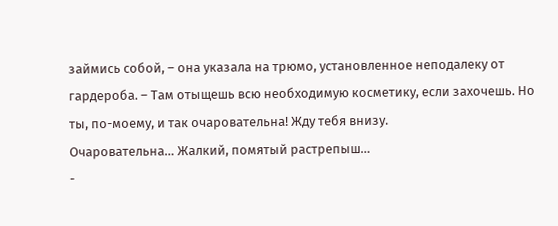займись собой, – она указала на трюмо, установленное неподалеку от гардероба. – Там отыщешь всю необходимую косметику, если захочешь. Но ты, по-моему, и так очаровательна! Жду тебя внизу.
Очаровательна… Жалкий, помятый растрепыш…
-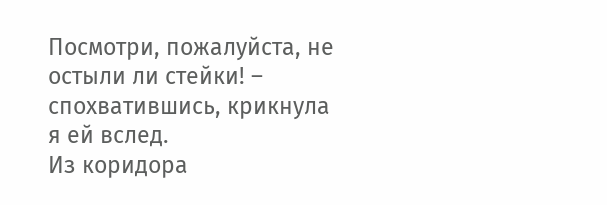Посмотри, пожалуйста, не остыли ли стейки! – спохватившись, крикнула я ей вслед.
Из коридора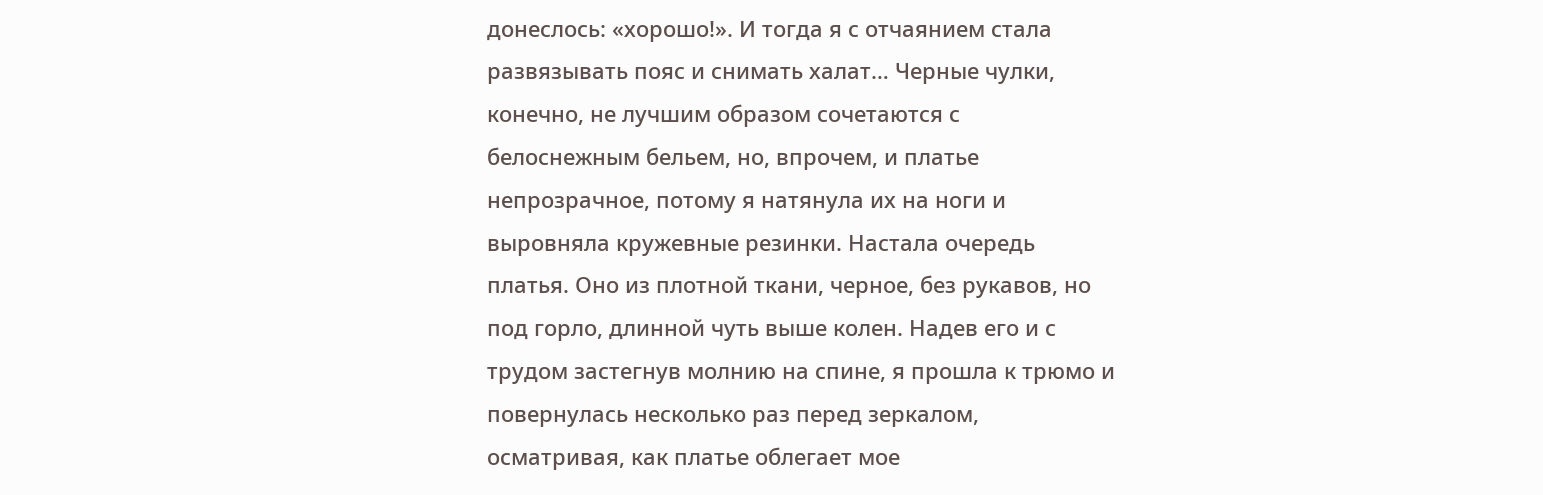донеслось: «хорошо!». И тогда я с отчаянием стала развязывать пояс и снимать халат… Черные чулки, конечно, не лучшим образом сочетаются с белоснежным бельем, но, впрочем, и платье непрозрачное, потому я натянула их на ноги и выровняла кружевные резинки. Настала очередь платья. Оно из плотной ткани, черное, без рукавов, но под горло, длинной чуть выше колен. Надев его и с трудом застегнув молнию на спине, я прошла к трюмо и повернулась несколько раз перед зеркалом, осматривая, как платье облегает мое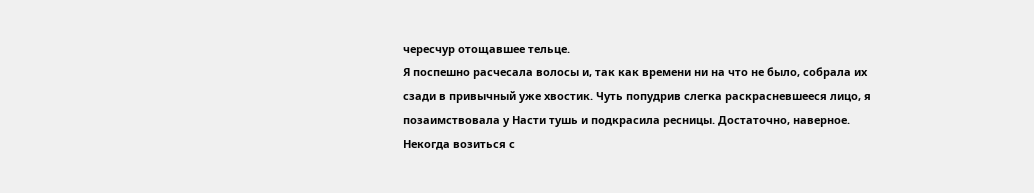чересчур отощавшее тельце.
Я поспешно расчесала волосы и, так как времени ни на что не было, собрала их сзади в привычный уже хвостик. Чуть попудрив слегка раскрасневшееся лицо, я позаимствовала у Насти тушь и подкрасила ресницы. Достаточно, наверное. Некогда возиться с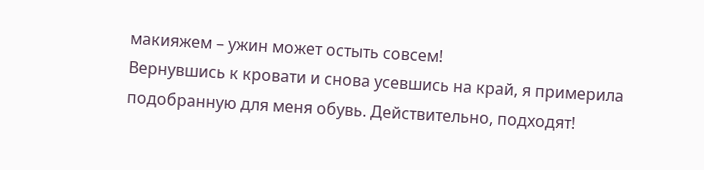макияжем – ужин может остыть совсем!
Вернувшись к кровати и снова усевшись на край, я примерила подобранную для меня обувь. Действительно, подходят!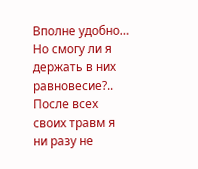Вполне удобно… Но смогу ли я держать в них равновесие?.. После всех своих травм я ни разу не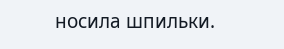носила шпильки.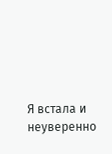Я встала и неуверенно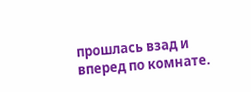прошлась взад и вперед по комнате.